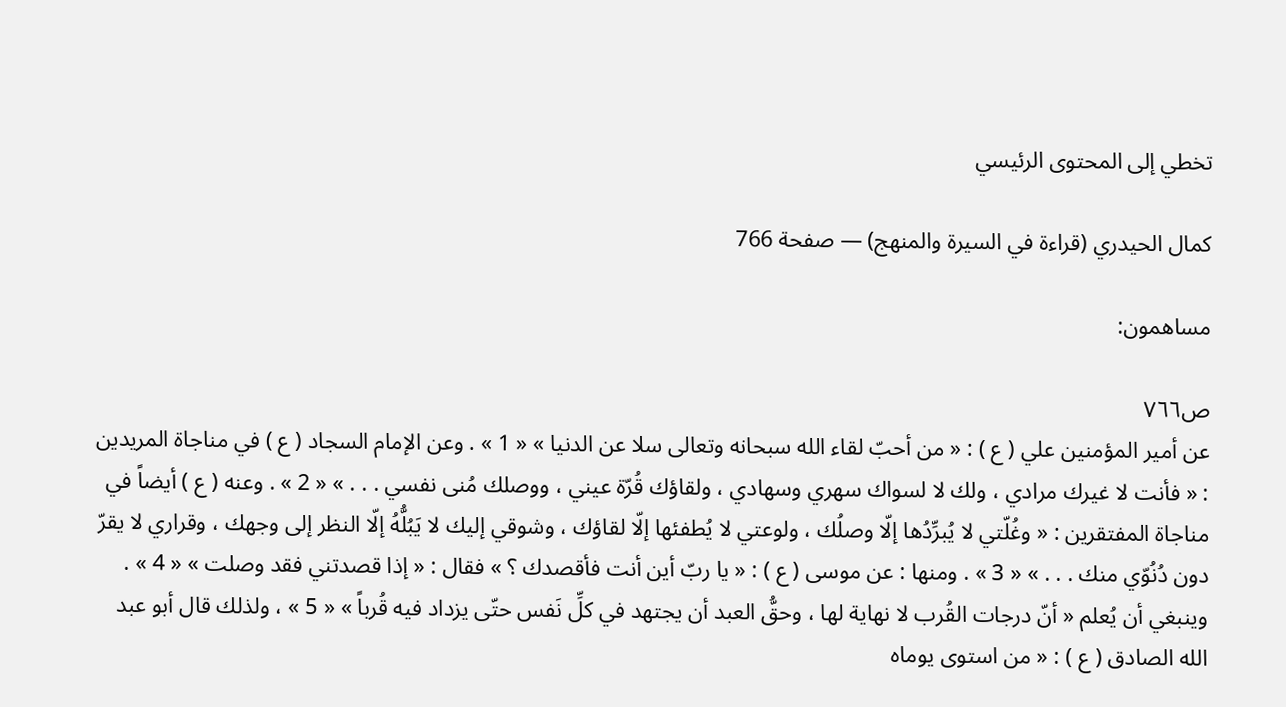تخطي إلى المحتوى الرئيسي

كمال الحيدري (قراءة في السيرة والمنهج) — صفحة 766

مساهمون:

ص٧٦٦
عن أمير المؤمنين علي ( ع ) : « من أحبّ لقاء الله سبحانه وتعالى سلا عن الدنيا » « 1 » . وعن الإمام السجاد ( ع ) في مناجاة المريدين : « فأنت لا غيرك مرادي ، ولك لا لسواك سهري وسهادي ، ولقاؤك قُرّة عيني ، ووصلك مُنى نفسي . . . » « 2 » . وعنه ( ع ) أيضاً في مناجاة المفتقرين : « وغُلّتي لا يُبرِّدُها إلّا وصلُك ، ولوعتي لا يُطفئها إلّا لقاؤك ، وشوقي إليك لا يَبُلُّهُ إلّا النظر إلى وجهك ، وقراري لا يقرّ دون دُنُوّي منك . . . » « 3 » . ومنها : عن موسى ( ع ) : « يا ربّ أين أنت فأقصدك ؟ » فقال : « إذا قصدتني فقد وصلت » « 4 » . وينبغي أن يُعلم « أنّ درجات القُرب لا نهاية لها ، وحقُّ العبد أن يجتهد في كلِّ نَفس حتّى يزداد فيه قُرباً » « 5 » ، ولذلك قال أبو عبد الله الصادق ( ع ) : « من استوى يوماه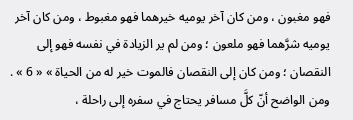فهو مغبون ، ومن كان آخر يوميه خيرهما فهو مغبوط ، ومن كان آخر يوميه شرَّهما فهو ملعون ؛ ومن لم ير الزيادة في نفسه فهو إلى النقصان ؛ ومن كان إلى النقصان فالموت خير له من الحياة » « 6 » . ومن الواضح أنّ كلَّ مسافر يحتاج في سفره إلى راحلة ،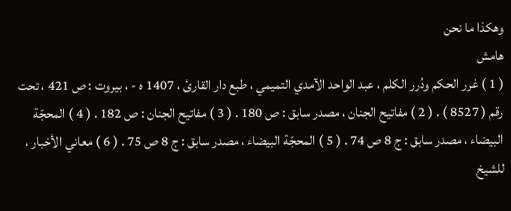وهكذا ما نحن
هامش
( 1 ) غرر الحكم ودُرر الكلم ، عبد الواحد الآمدي التميمي ، طبع دار القارئ ، 1407 ه - ، بيروت : ص 421 ، تحت رقم ( 8527 ) . ( 2 ) مفاتيح الجنان ، مصدر سابق : ص 180 . ( 3 ) مفاتيح الجنان : ص 182 . ( 4 ) المحجّة البيضاء ، مصدر سابق : ج 8 ص 74 . ( 5 ) المحجّة البيضاء ، مصدر سابق : ج 8 ص 75 . ( 6 ) معاني الأخبار ، للشيخ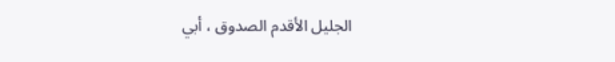الجليل الأقدم الصدوق ، أبي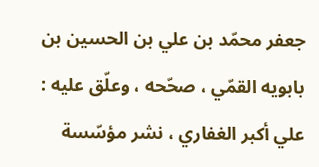جعفر محمّد بن علي بن الحسين بن بابويه القمّي ، صحّحه ، وعلّق عليه : علي أكبر الغفاري ، نشر مؤسّسة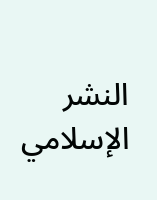النشر الإسلامي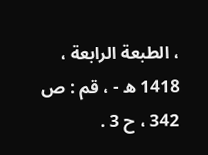، الطبعة الرابعة ، 1418 ه - ، قم : ص 342 ، ح 3 .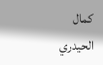كمال الحيدري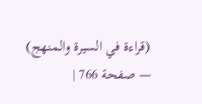(قراءة في السيرة والمنهج) — صفحة 766 |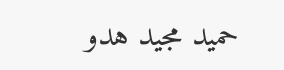حميد مجيد هدو